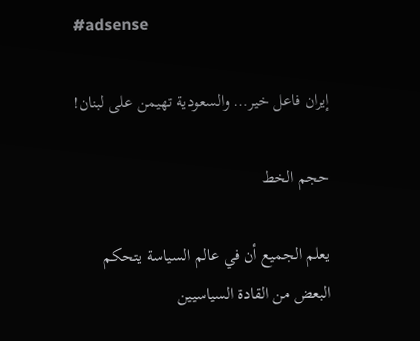#adsense

إيران فاعل خير… والسعودية تهيمن على لبنان!

حجم الخط

يعلم الجميع أن في عالم السياسة يتحكم البعض من القادة السياسيين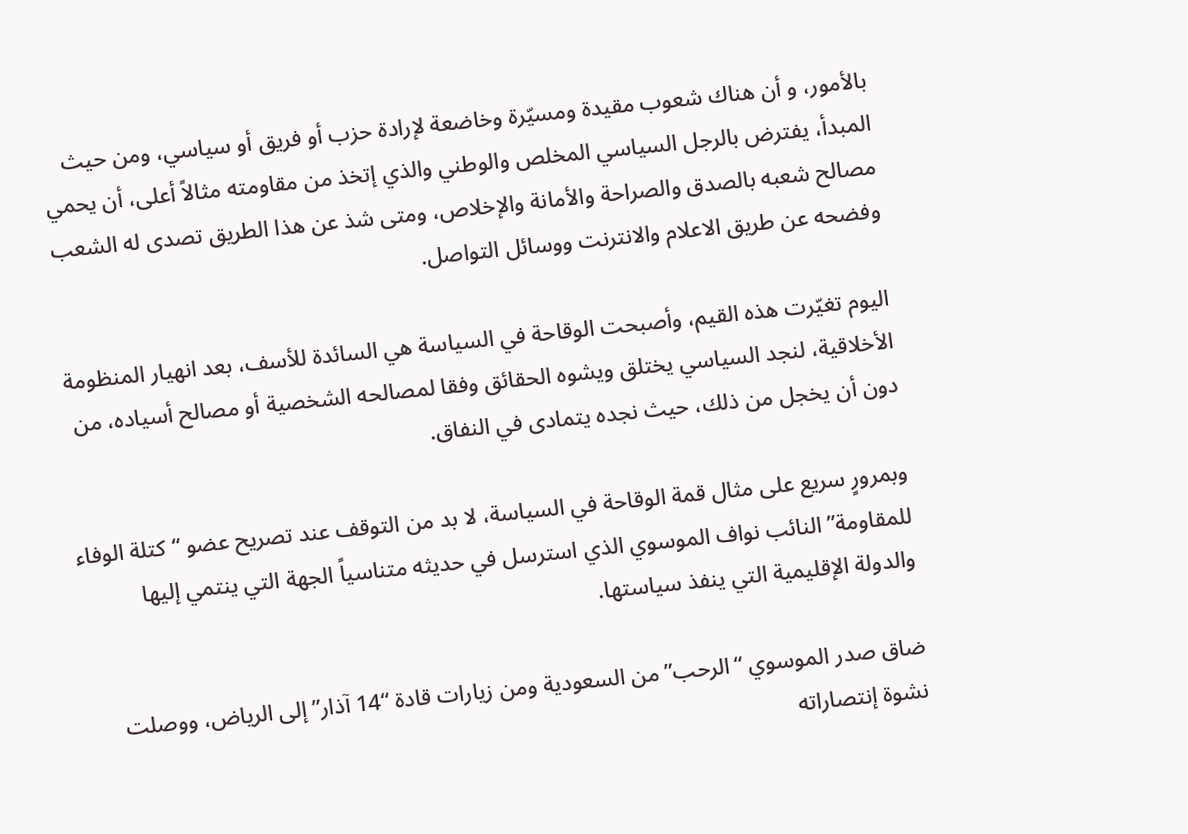بالأمور، و أن هناك شعوب مقيدة ومسيّرة وخاضعة لإرادة حزب أو فريق أو سياسي، ومن حيث المبدأ، يفترض بالرجل السياسي المخلص والوطني والذي إتخذ من مقاومته مثالاً أعلى، أن يحمي مصالح شعبه بالصدق والصراحة والأمانة والإخلاص، ومتى شذ عن هذا الطريق تصدى له الشعب وفضحه عن طريق الاعلام والانترنت ووسائل التواصل.

اليوم تغيّرت هذه القيم، وأصبحت الوقاحة في السياسة هي السائدة للأسف، بعد انهيار المنظومة الأخلاقية، لنجد السياسي يختلق ويشوه الحقائق وفقا لمصالحه الشخصية أو مصالح أسياده، من دون أن يخجل من ذلك، حيث نجده يتمادى في النفاق.

وبمرورٍ سريع على مثال قمة الوقاحة في السياسة، لا بد من التوقف عند تصريح عضو “كتلة الوفاء للمقاومة” النائب نواف الموسوي الذي استرسل في حديثه متناسياً الجهة التي ينتمي إليها والدولة الإقليمية التي ينفذ سياستها.

ضاق صدر الموسوي “الرحب” من السعودية ومن زيارات قادة “14 آذار” إلى الرياض، ووصلت نشوة إنتصاراته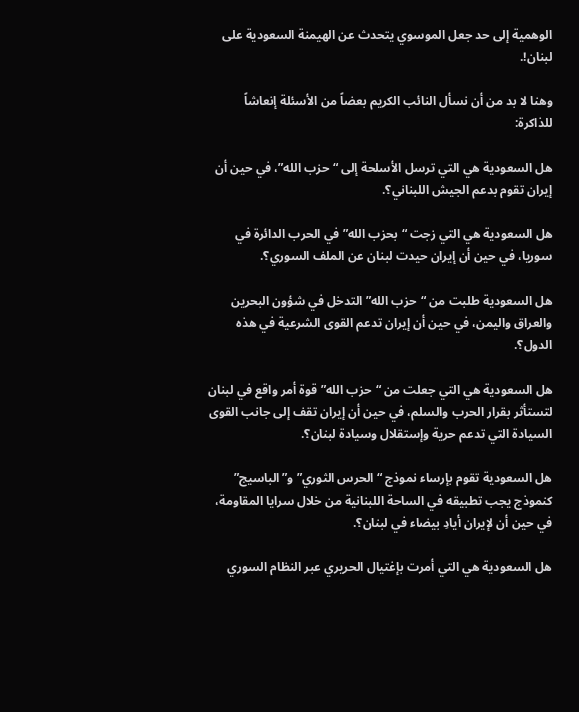الوهمية إلى حد جعل الموسوي يتحدث عن الهيمنة السعودية على لبنان!.

وهنا لا بد من أن نسأل النائب الكريم بعضاً من الأسئلة إنعاشاً للذاكرة:

هل السعودية هي التي ترسل الأسلحة إلى “حزب الله”، في حين أن إيران تقوم بدعم الجيش اللبناني؟.

هل السعودية هي التي زجت “بحزب الله” في الحرب الدائرة في سوريا، في حين أن إيران حيدت لبنان عن الملف السوري؟.

هل السعودية طلبت من “حزب الله” التدخل في شؤون البحرين والعراق واليمن، في حين أن إيران تدعم القوى الشرعية في هذه الدول؟.

هل السعودية هي التي جعلت من “حزب الله” قوة أمر واقع في لبنان لتستأثر بقرار الحرب والسلم، في حين أن إيران تقف إلى جانب القوى السيادة التي تدعم حرية وإستقلال وسيادة لبنان؟.

هل السعودية تقوم بإرساء نموذج “الحرس الثوري” و”الباسيج” كنموذج يجب تطبيقه في الساحة اللبنانية من خلال سرايا المقاومة، في حين أن لإيران أيادِ بيضاء في لبنان؟.

هل السعودية هي التي أمرت بإغتيال الحريري عبر النظام السوري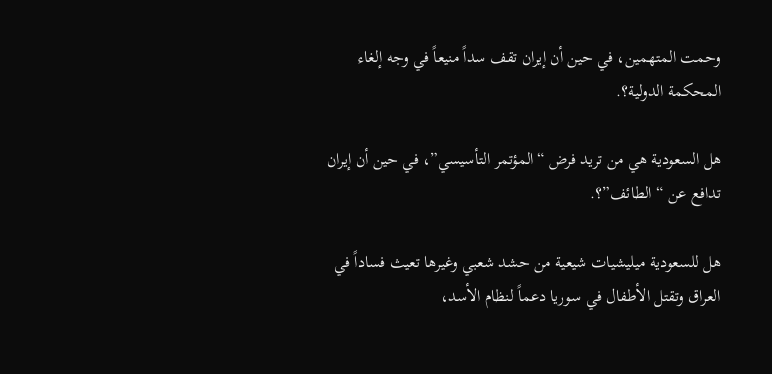وحمت المتهمين، في حين أن إيران تقف سداً منيعاً في وجه إلغاء المحكمة الدولية؟.

هل السعودية هي من تريد فرض “المؤتمر التأسيسي”، في حين أن إيران تدافع عن “الطائف”؟.

هل للسعودية ميليشيات شيعية من حشد شعبي وغيرها تعيث فساداً في العراق وتقتل الأطفال في سوريا دعماً لنظام الأسد،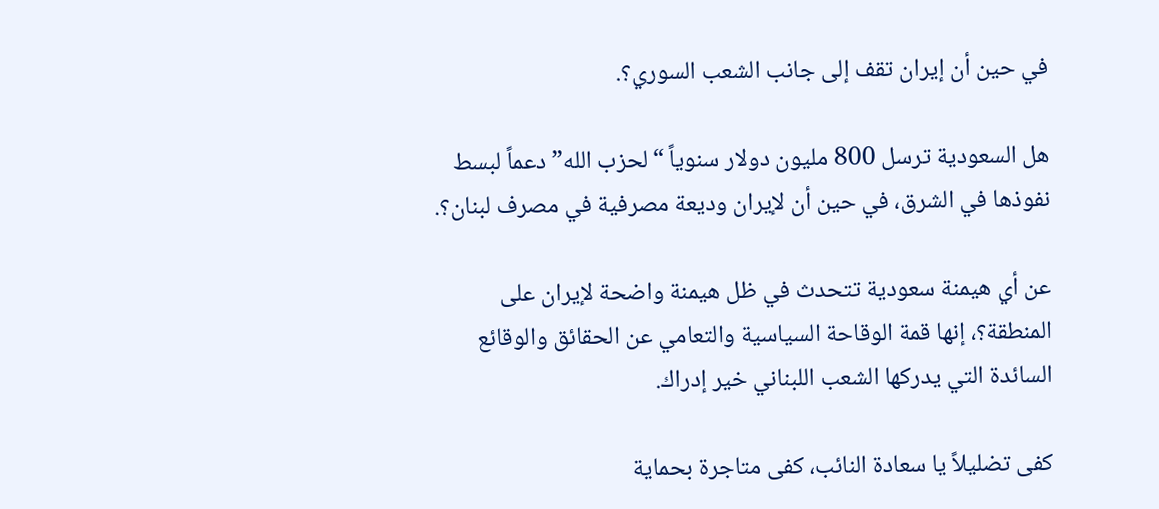في حين أن إيران تقف إلى جانب الشعب السوري؟.

هل السعودية ترسل 800 مليون دولار سنوياً “لحزب الله” دعماً لبسط نفوذها في الشرق، في حين أن لإيران وديعة مصرفية في مصرف لبنان؟.

عن أي هيمنة سعودية تتحدث في ظل هيمنة واضحة لإيران على المنطقة؟، إنها قمة الوقاحة السياسية والتعامي عن الحقائق والوقائع السائدة التي يدركها الشعب اللبناني خير إدراك.

كفى تضليلاً يا سعادة النائب، كفى متاجرة بحماية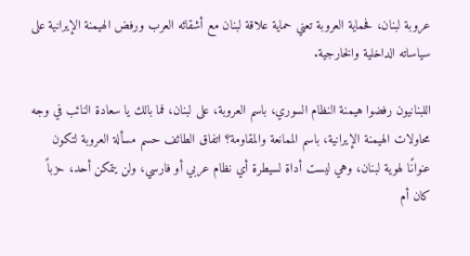عروبة لبنان، فحماية العروبة تعني حماية علاقة لبنان مع أشقائه العرب ورفض الهيمنة الإيرانية على سياساته الداخلية والخارجية.

اللبنانيون رفضوا هيمنة النظام السوري، باسم العروبة، على لبنان، فما بالك يا سعادة النائب في وجه محاولات الهيمنة الإيرانية، باسم الممانعة والمقاومة؟ اتفاق الطائف حسم مسألة العروبة لتكون عنوانًا لهوية لبنان، وهي ليست أداة لسيطرة أي نظام عربي أو فارسي، ولن يتمكن أحد، حزباً كان أم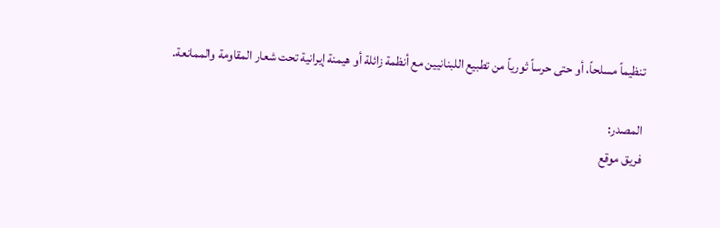تنظيماً مسلحاً، أو حتى حرساً ثورياً من تطبيع اللبنانيين مع أنظمة زائلة أو هيمنة إيرانية تحت شعار المقاومة والممانعة.

المصدر:
فريق موقع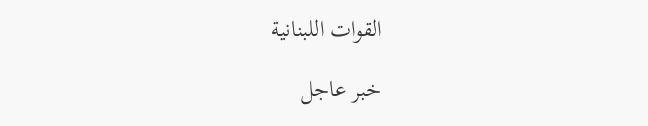القوات اللبنانية

خبر عاجل